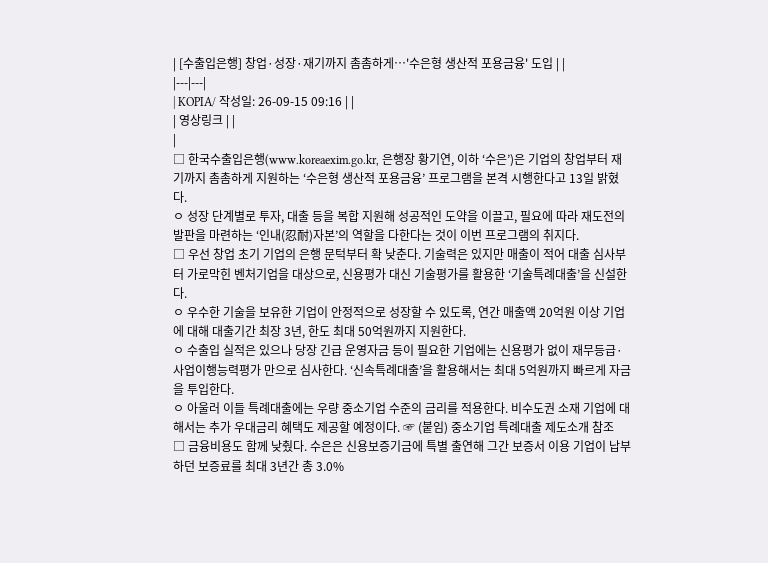| [수출입은행] 창업·성장·재기까지 촘촘하게…'수은형 생산적 포용금융' 도입 | |
|---|---|
| KOPIA/ 작성일: 26-09-15 09:16 | |
| 영상링크 | |
|
□ 한국수출입은행(www.koreaexim.go.kr, 은행장 황기연, 이하 ‘수은’)은 기업의 창업부터 재기까지 촘촘하게 지원하는 ‘수은형 생산적 포용금융’ 프로그램을 본격 시행한다고 13일 밝혔다.
ㅇ 성장 단계별로 투자, 대출 등을 복합 지원해 성공적인 도약을 이끌고, 필요에 따라 재도전의 발판을 마련하는 ‘인내(忍耐)자본’의 역할을 다한다는 것이 이번 프로그램의 취지다.
□ 우선 창업 초기 기업의 은행 문턱부터 확 낮춘다. 기술력은 있지만 매출이 적어 대출 심사부터 가로막힌 벤처기업을 대상으로, 신용평가 대신 기술평가를 활용한 ‘기술특례대출’을 신설한다.
ㅇ 우수한 기술을 보유한 기업이 안정적으로 성장할 수 있도록, 연간 매출액 20억원 이상 기업에 대해 대출기간 최장 3년, 한도 최대 50억원까지 지원한다.
ㅇ 수출입 실적은 있으나 당장 긴급 운영자금 등이 필요한 기업에는 신용평가 없이 재무등급·사업이행능력평가 만으로 심사한다. ‘신속특례대출’을 활용해서는 최대 5억원까지 빠르게 자금을 투입한다.
ㅇ 아울러 이들 특례대출에는 우량 중소기업 수준의 금리를 적용한다. 비수도권 소재 기업에 대해서는 추가 우대금리 혜택도 제공할 예정이다. ☞ (붙임) 중소기업 특례대출 제도소개 참조
□ 금융비용도 함께 낮췄다. 수은은 신용보증기금에 특별 출연해 그간 보증서 이용 기업이 납부하던 보증료를 최대 3년간 총 3.0%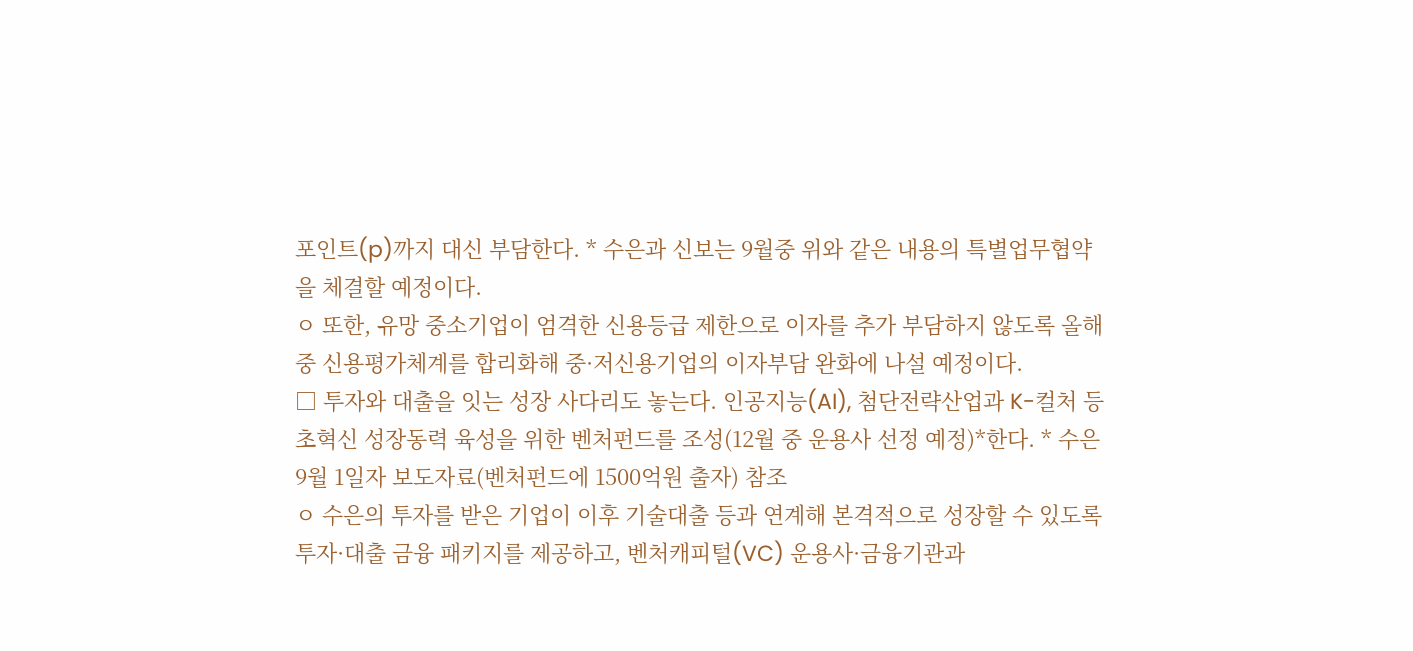포인트(p)까지 대신 부담한다. * 수은과 신보는 9월중 위와 같은 내용의 특별업무협약을 체결할 예정이다.
ㅇ 또한, 유망 중소기업이 엄격한 신용등급 제한으로 이자를 추가 부담하지 않도록 올해 중 신용평가체계를 합리화해 중·저신용기업의 이자부담 완화에 나설 예정이다.
□ 투자와 대출을 잇는 성장 사다리도 놓는다. 인공지능(AI), 첨단전략산업과 K-컬처 등 초혁신 성장동력 육성을 위한 벤처펀드를 조성(12월 중 운용사 선정 예정)*한다. * 수은 9월 1일자 보도자료(벤처펀드에 1500억원 출자) 참조
ㅇ 수은의 투자를 받은 기업이 이후 기술대출 등과 연계해 본격적으로 성장할 수 있도록 투자·대출 금융 패키지를 제공하고, 벤처캐피털(VC) 운용사·금융기관과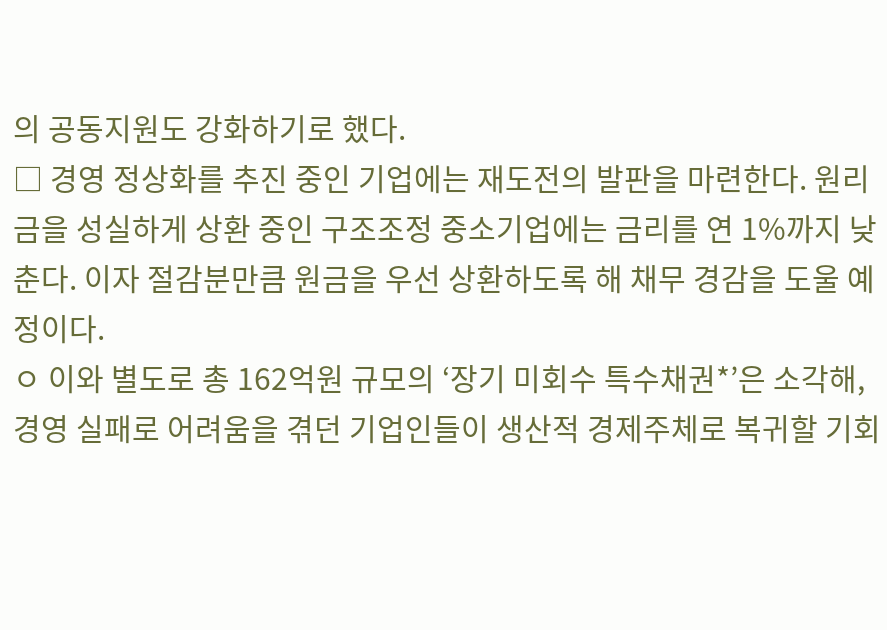의 공동지원도 강화하기로 했다.
□ 경영 정상화를 추진 중인 기업에는 재도전의 발판을 마련한다. 원리금을 성실하게 상환 중인 구조조정 중소기업에는 금리를 연 1%까지 낮춘다. 이자 절감분만큼 원금을 우선 상환하도록 해 채무 경감을 도울 예정이다.
ㅇ 이와 별도로 총 162억원 규모의 ‘장기 미회수 특수채권*’은 소각해, 경영 실패로 어려움을 겪던 기업인들이 생산적 경제주체로 복귀할 기회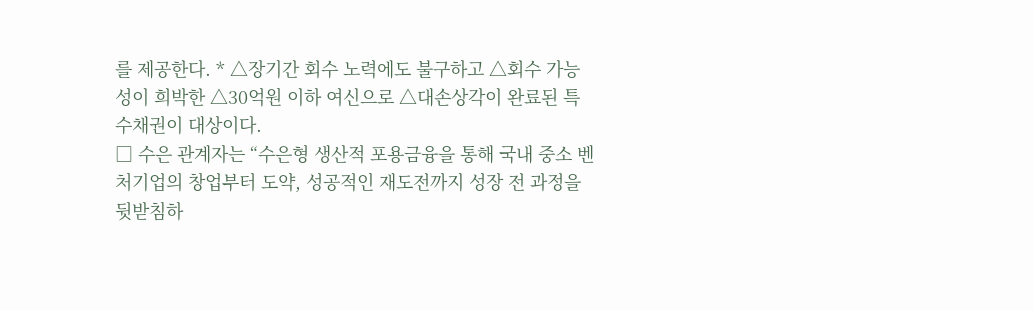를 제공한다. * △장기간 회수 노력에도 불구하고 △회수 가능성이 희박한 △30억원 이하 여신으로 △대손상각이 완료된 특수채권이 대상이다.
□ 수은 관계자는 “수은형 생산적 포용금융을 통해 국내 중소 벤처기업의 창업부터 도약, 성공적인 재도전까지 성장 전 과정을 뒷받침하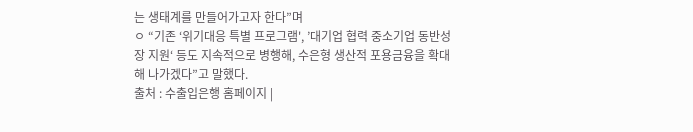는 생태계를 만들어가고자 한다”며
ㅇ “기존 ‘위기대응 특별 프로그램', ’대기업 협력 중소기업 동반성장 지원‘ 등도 지속적으로 병행해, 수은형 생산적 포용금융을 확대해 나가겠다”고 말했다.
출처 : 수출입은행 홈페이지 |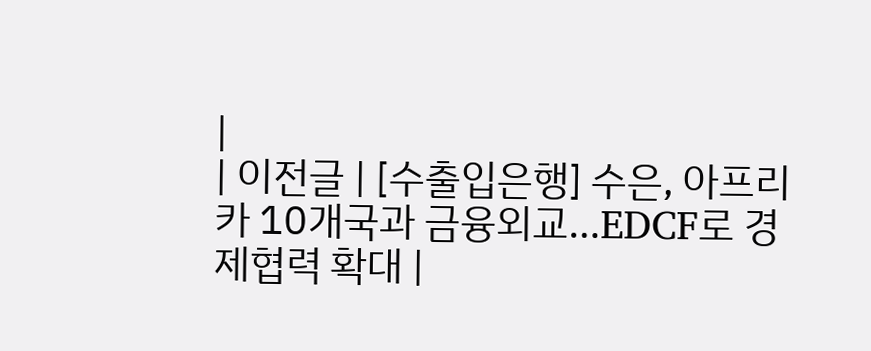|
| 이전글 | [수출입은행] 수은, 아프리카 10개국과 금융외교…EDCF로 경제협력 확대 |